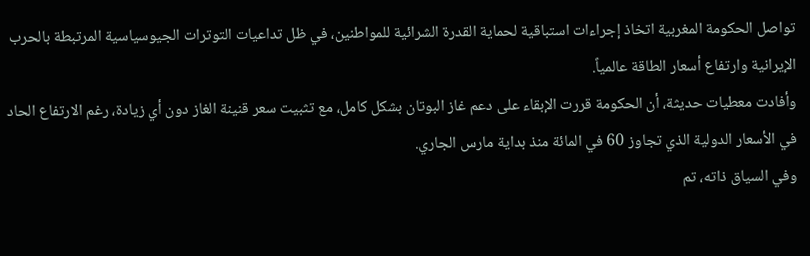تواصل الحكومة المغربية اتخاذ إجراءات استباقية لحماية القدرة الشرائية للمواطنين، في ظل تداعيات التوترات الجيوسياسية المرتبطة بالحرب الإيرانية وارتفاع أسعار الطاقة عالمياً.
وأفادت معطيات حديثة، أن الحكومة قررت الإبقاء على دعم غاز البوتان بشكل كامل، مع تثبيت سعر قنينة الغاز دون أي زيادة، رغم الارتفاع الحاد في الأسعار الدولية الذي تجاوز 60 في المائة منذ بداية مارس الجاري.
وفي السياق ذاته، تم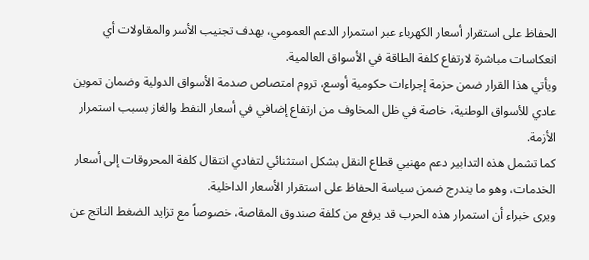الحفاظ على استقرار أسعار الكهرباء عبر استمرار الدعم العمومي، بهدف تجنيب الأسر والمقاولات أي انعكاسات مباشرة لارتفاع كلفة الطاقة في الأسواق العالمية.
ويأتي هذا القرار ضمن حزمة إجراءات حكومية أوسع، تروم امتصاص صدمة الأسواق الدولية وضمان تموين عادي للأسواق الوطنية، خاصة في ظل المخاوف من ارتفاع إضافي في أسعار النفط والغاز بسبب استمرار الأزمة.
كما تشمل هذه التدابير دعم مهنيي قطاع النقل بشكل استثنائي لتفادي انتقال كلفة المحروقات إلى أسعار الخدمات، وهو ما يندرج ضمن سياسة الحفاظ على استقرار الأسعار الداخلية.
ويرى خبراء أن استمرار هذه الحرب قد يرفع من كلفة صندوق المقاصة، خصوصاً مع تزايد الضغط الناتج عن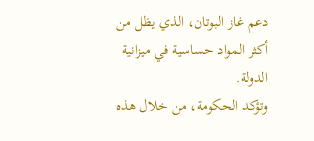دعم غاز البوتان، الذي يظل من أكثر المواد حساسية في ميزانية الدولة.
وتؤكد الحكومة، من خلال هذه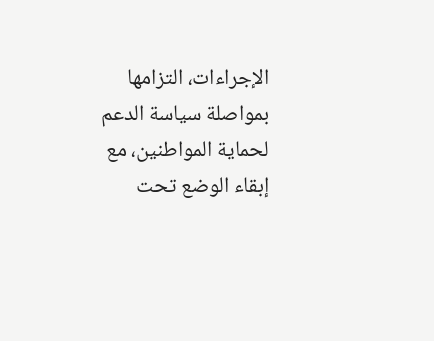الإجراءات، التزامها بمواصلة سياسة الدعم لحماية المواطنين، مع إبقاء الوضع تحت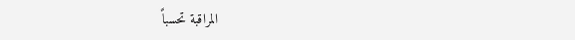المراقبة تحسباً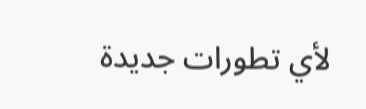لأي تطورات جديدة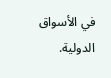في الأسواق الدولية.